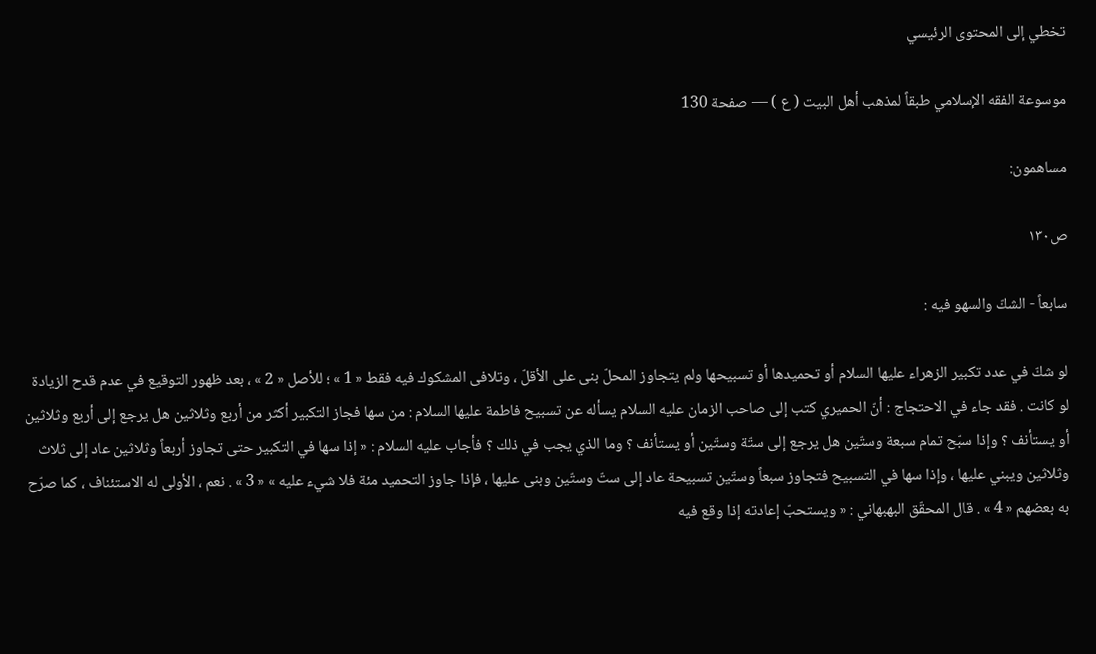تخطي إلى المحتوى الرئيسي

موسوعة الفقه الإسلامي طبقاً لمذهب أهل البيت ( ع ) — صفحة 130

مساهمون:

ص١٣٠

سابعاً - الشكّ والسهو فيه :

لو شكّ في عدد تكبير الزهراء عليها السلام أو تحميدها أو تسبيحها ولم يتجاوز المحلّ بنى على الأقلّ ، وتلافى المشكوك فيه فقط « 1 » ؛ للأصل « 2 » ، بعد ظهور التوقيع في عدم قدح الزيادة لو كانت . فقد جاء في الاحتجاج : أنّ الحميري كتب إلى صاحب الزمان عليه السلام يسأله عن تسبيح فاطمة عليها السلام : من سها فجاز التكبير أكثر من أربع وثلاثين هل يرجع إلى أربع وثلاثين أو يستأنف ؟ وإذا سبّح تمام سبعة وستّين هل يرجع إلى ستّة وستّين أو يستأنف ؟ وما الذي يجب في ذلك ؟ فأجاب عليه السلام : « إذا سها في التكبير حتى تجاوز أربعاً وثلاثين عاد إلى ثلاث وثلاثين ويبني عليها ، وإذا سها في التسبيح فتجاوز سبعاً وستّين تسبيحة عاد إلى ستّ وستّين وبنى عليها ، فإذا جاوز التحميد مئة فلا شيء عليه » « 3 » . نعم ، الأولى له الاستئناف ، كما صرّح به بعضهم « 4 » . قال المحقّق البهبهاني : « ويستحبّ إعادته إذا وقع فيه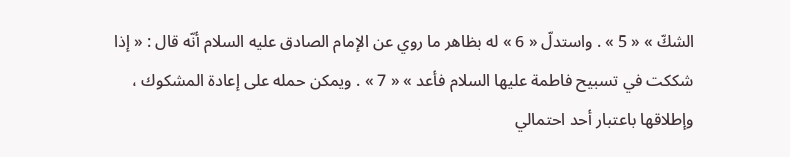الشكّ » « 5 » . واستدلّ « 6 » له بظاهر ما روي عن الإمام الصادق عليه السلام أنّه قال : « إذا شككت في تسبيح فاطمة عليها السلام فأعد » « 7 » . ويمكن حمله على إعادة المشكوك ، وإطلاقها باعتبار أحد احتمالي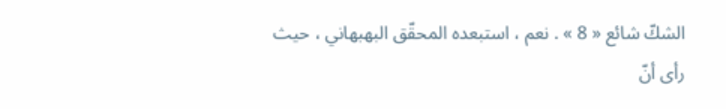الشكّ شائع « 8 » . نعم ، استبعده المحقّق البهبهاني ، حيث رأى أنّ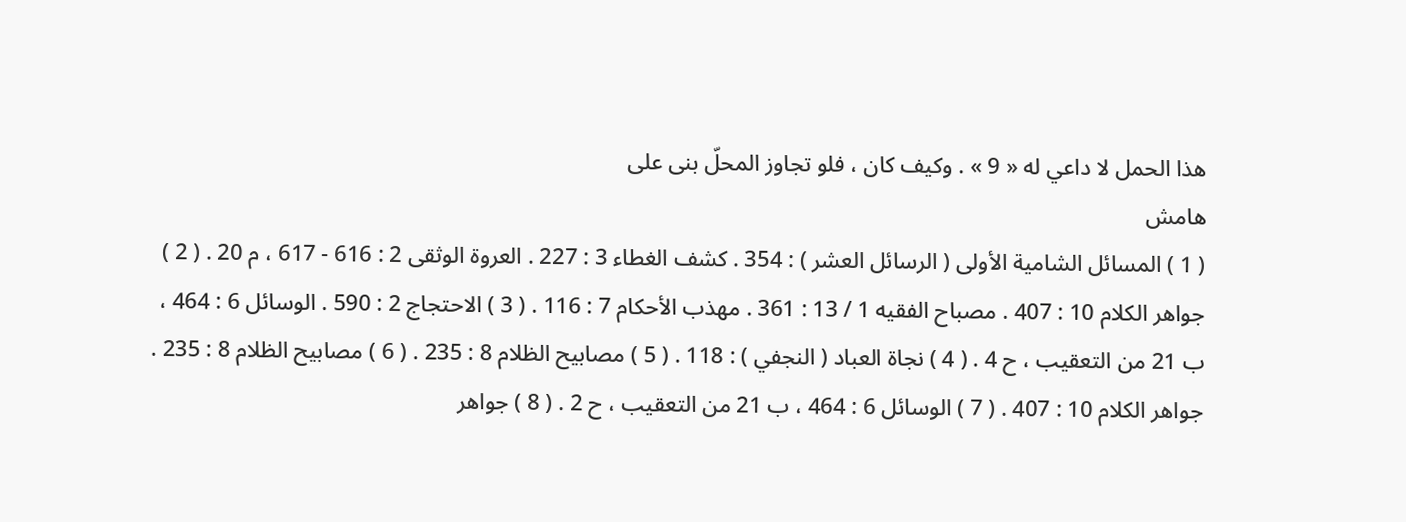هذا الحمل لا داعي له « 9 » . وكيف كان ، فلو تجاوز المحلّ بنى على
هامش
( 1 ) المسائل الشامية الأولى ( الرسائل العشر ) : 354 . كشف الغطاء 3 : 227 . العروة الوثقى 2 : 616 - 617 ، م 20 . ( 2 ) جواهر الكلام 10 : 407 . مصباح الفقيه 1 / 13 : 361 . مهذب الأحكام 7 : 116 . ( 3 ) الاحتجاج 2 : 590 . الوسائل 6 : 464 ، ب 21 من التعقيب ، ح 4 . ( 4 ) نجاة العباد ( النجفي ) : 118 . ( 5 ) مصابيح الظلام 8 : 235 . ( 6 ) مصابيح الظلام 8 : 235 . جواهر الكلام 10 : 407 . ( 7 ) الوسائل 6 : 464 ، ب 21 من التعقيب ، ح 2 . ( 8 ) جواهر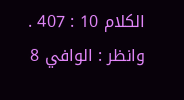الكلام 10 : 407 . وانظر : الوافي 8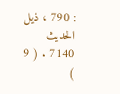: 790 ، ذيل الحديث 7140 . ( 9 )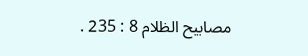مصابيح الظلام 8 : 235 .